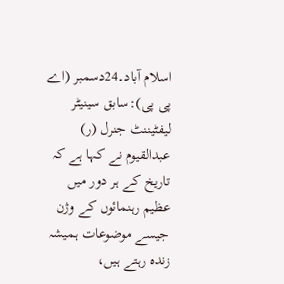اسلام آباد۔24دسمبر (اے پی پی):سابق سینیٹر لیفٹیننٹ جنرل (ر) عبدالقیوم نے کہا ہے کہ تاریخ کے ہر دور میں عظیم رہنمائوں کے وژن جیسے موضوعات ہمیشہ زندہ رہتے ہیں،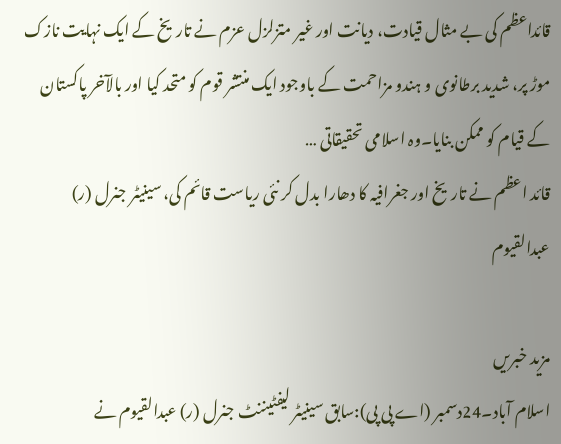قائداعظم کی بے مثال قیادت، دیانت اور غیر متزلزل عزم نے تاریخ کے ایک نہایت نازک موڑ پر، شدید برطانوی و ہندو مزاحمت کے باوجود ایک منتشر قوم کو متحد کیا اور بالآخر پاکستان کے قیام کو ممکن بنایا۔وہ اسلامی تحقیقاتی …
قائد اعظم نے تاریخ اور جغرافیہ کا دھارا بدل کر نئی ریاست قائم کی، سینیٹر جنرل (ر) عبدالقیوم

مزید خبریں
اسلام آباد۔24دسمبر (اے پی پی):سابق سینیٹر لیفٹیننٹ جنرل (ر) عبدالقیوم نے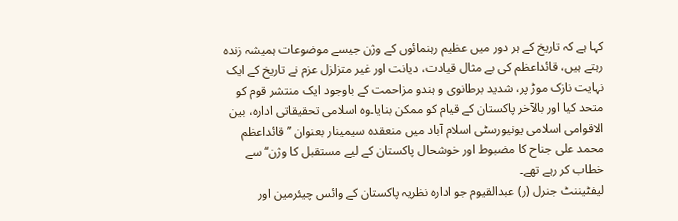کہا ہے کہ تاریخ کے ہر دور میں عظیم رہنمائوں کے وژن جیسے موضوعات ہمیشہ زندہ رہتے ہیں، قائداعظم کی بے مثال قیادت، دیانت اور غیر متزلزل عزم نے تاریخ کے ایک نہایت نازک موڑ پر، شدید برطانوی و ہندو مزاحمت کے باوجود ایک منتشر قوم کو متحد کیا اور بالآخر پاکستان کے قیام کو ممکن بنایا۔وہ اسلامی تحقیقاتی ادارہ، بین الاقوامی اسلامی یونیورسٹی اسلام آباد میں منعقدہ سیمینار بعنوان ’’قائداعظم محمد علی جناح کا مضبوط اور خوشحال پاکستان کے لیے مستقبل کا وژن‘‘ سے خطاب کر رہے تھے۔
لیفٹیننٹ جنرل (ر) عبدالقیوم جو ادارہ نظریہ پاکستان کے وائس چیئرمین اور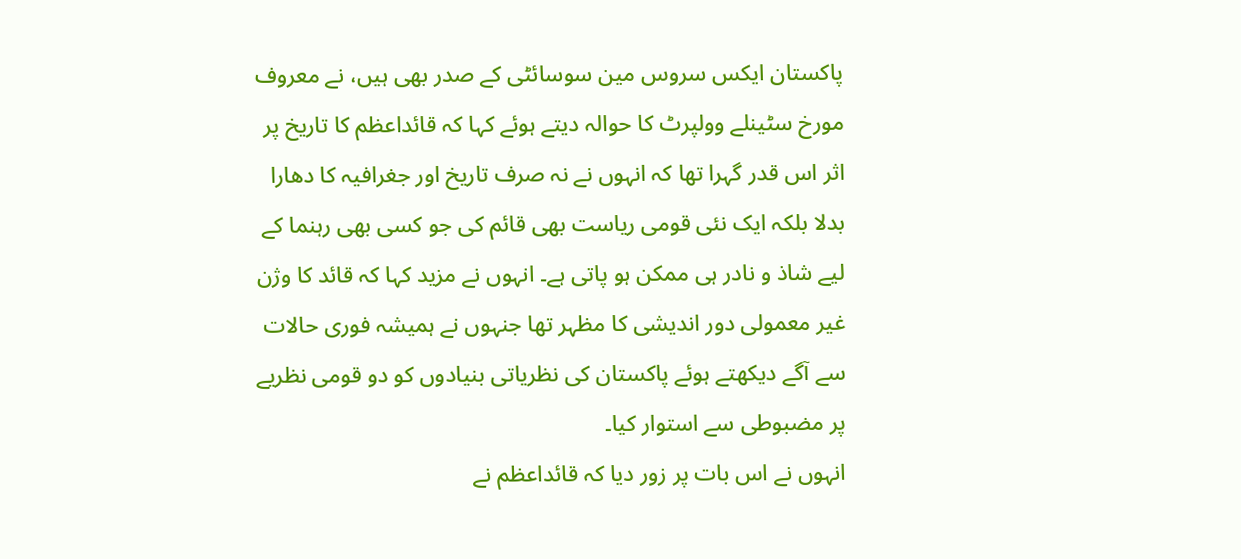پاکستان ایکس سروس مین سوسائٹی کے صدر بھی ہیں، نے معروف مورخ سٹینلے وولپرٹ کا حوالہ دیتے ہوئے کہا کہ قائداعظم کا تاریخ پر اثر اس قدر گہرا تھا کہ انہوں نے نہ صرف تاریخ اور جغرافیہ کا دھارا بدلا بلکہ ایک نئی قومی ریاست بھی قائم کی جو کسی بھی رہنما کے لیے شاذ و نادر ہی ممکن ہو پاتی ہے۔ انہوں نے مزید کہا کہ قائد کا وژن غیر معمولی دور اندیشی کا مظہر تھا جنہوں نے ہمیشہ فوری حالات سے آگے دیکھتے ہوئے پاکستان کی نظریاتی بنیادوں کو دو قومی نظریے پر مضبوطی سے استوار کیا۔
انہوں نے اس بات پر زور دیا کہ قائداعظم نے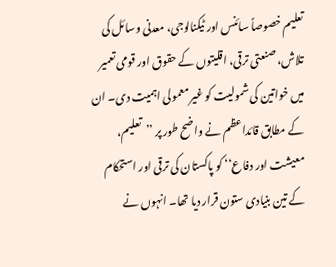تعلیم خصوصاً سائنس اور ٹیکنالوجی، معدنی وسائل کی تلاش، صنعتی ترقی، اقلیتوں کے حقوق اور قومی تعمیر میں خواتین کی شمولیت کو غیر معمولی اہمیت دی۔ ان کے مطابق قائداعظم نے واضح طور پر ’’تعلیم، معیشت اور دفاع‘‘ کو پاکستان کی ترقی اور استحکام کے تین بنیادی ستون قرار دیا تھا۔ انہوں نے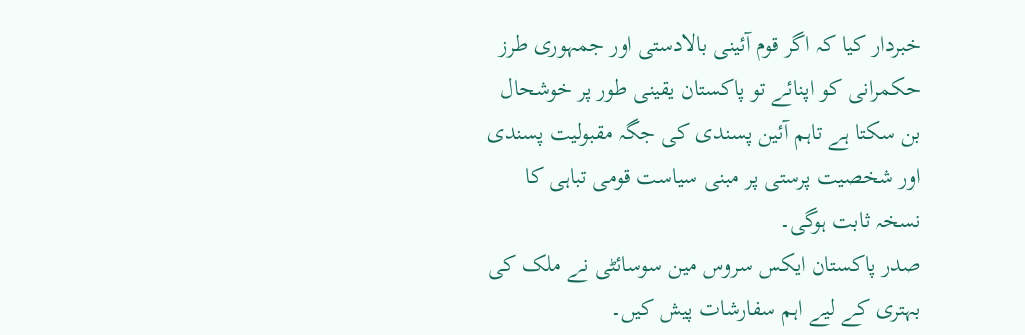خبردار کیا کہ اگر قوم آئینی بالادستی اور جمہوری طرز حکمرانی کو اپنائے تو پاکستان یقینی طور پر خوشحال بن سکتا ہے تاہم آئین پسندی کی جگہ مقبولیت پسندی اور شخصیت پرستی پر مبنی سیاست قومی تباہی کا نسخہ ثابت ہوگی۔
صدر پاکستان ایکس سروس مین سوسائٹی نے ملک کی بہتری کے لیے اہم سفارشات پیش کیں۔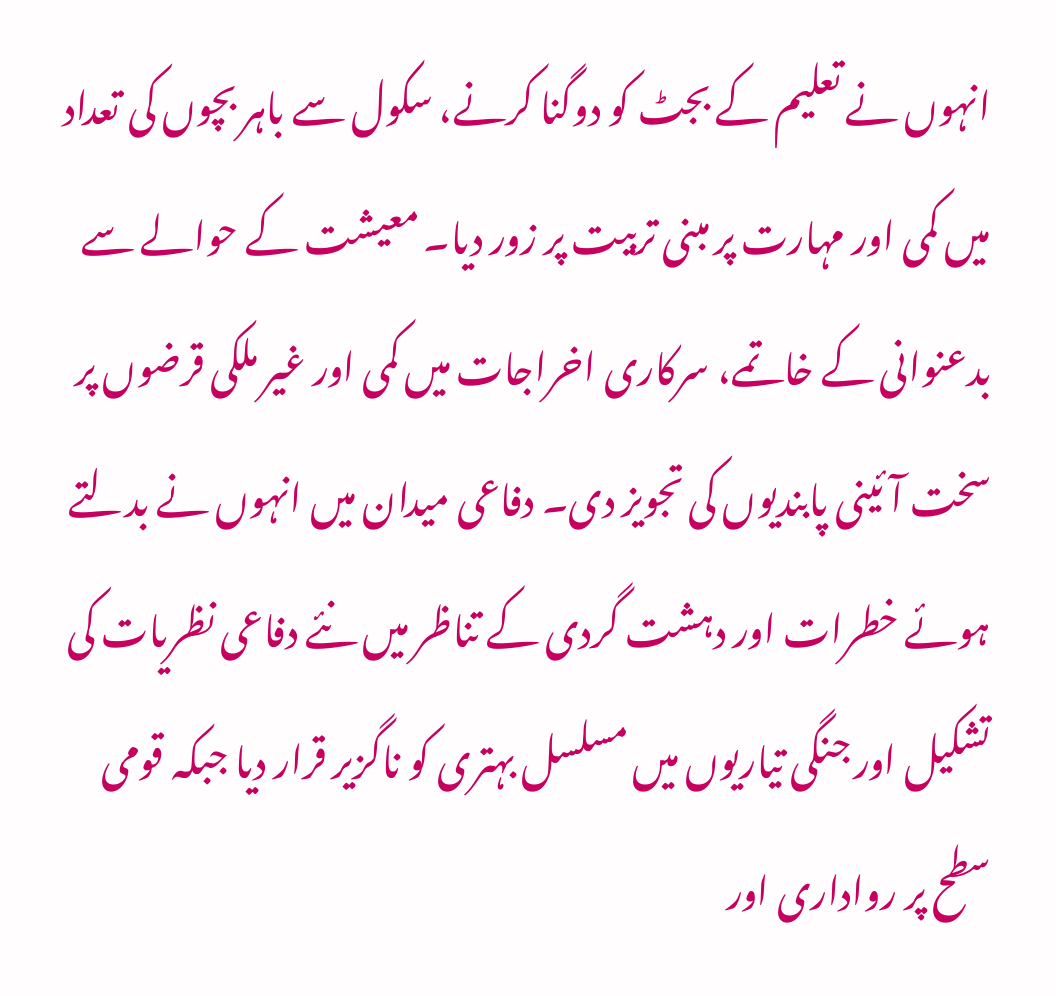انہوں نے تعلیم کے بجٹ کو دوگنا کرنے، سکول سے باہر بچوں کی تعداد میں کمی اور مہارت پر مبنی تربیت پر زور دیا۔ معیشت کے حوالے سے بدعنوانی کے خاتمے، سرکاری اخراجات میں کمی اور غیر ملکی قرضوں پر سخت آئینی پابندیوں کی تجویز دی۔ دفاعی میدان میں انہوں نے بدلتے ہوئے خطرات اور دہشت گردی کے تناظر میں نئے دفاعی نظریات کی تشکیل اور جنگی تیاریوں میں مسلسل بہتری کو ناگزیر قرار دیا جبکہ قومی سطح پر رواداری اور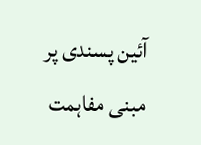آئین پسندی پر مبنی مفاہمت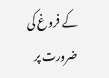کے فروغ کی ضرورت پر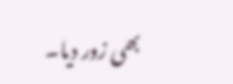بھی زور دیا۔